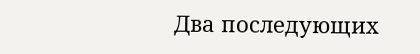Два последующих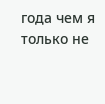года чем я только не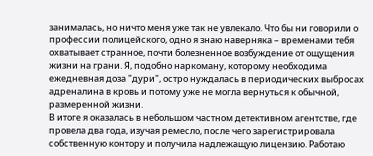занималась, но ничто меня уже так не увлекало. Что бы ни говорили о профессии полицейского, одно я знаю наверняка – временами тебя охватывает странное, почти болезненное возбуждение от ощущения жизни на грани. Я, подобно наркоману, которому необходима ежедневная доза "дури", остро нуждалась в периодических выбросах адреналина в кровь и потому уже не могла вернуться к обычной, размеренной жизни.
В итоге я оказалась в небольшом частном детективном агентстве, где провела два года, изучая ремесло, после чего зарегистрировала собственную контору и получила надлежащую лицензию. Работаю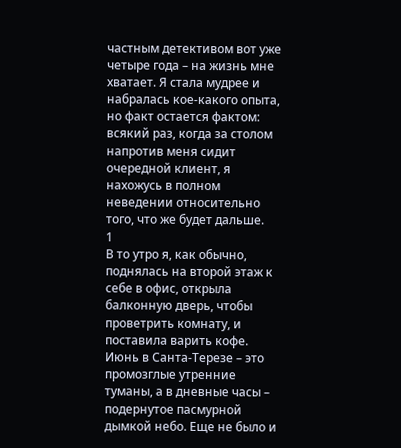частным детективом вот уже четыре года – на жизнь мне хватает. Я стала мудрее и набралась кое-какого опыта, но факт остается фактом: всякий раз, когда за столом напротив меня сидит очередной клиент, я нахожусь в полном неведении относительно того, что же будет дальше.
1
В то утро я, как обычно, поднялась на второй этаж к себе в офис, открыла балконную дверь, чтобы проветрить комнату, и поставила варить кофе. Июнь в Санта-Терезе – это промозглые утренние туманы, а в дневные часы – подернутое пасмурной дымкой небо. Еще не было и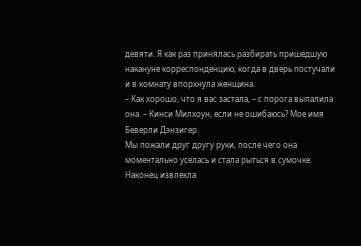девяти. Я как раз принялась разбирать пришедшую накануне корреспонденцию, когда в дверь постучали и в комнату впорхнула женщина.
– Как хорошо, что я вас застала, – с порога выпалила она. – Кинси Милхоун, если не ошибаюсь? Мое имя Беверли Дэнзигер.
Мы пожали друг другу руки, после чего она моментально уселась и стала рыться в сумочке. Наконец извлекла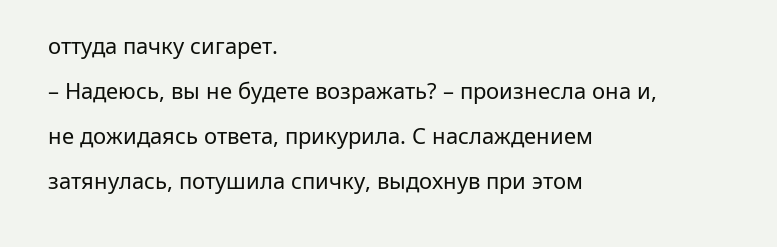оттуда пачку сигарет.
– Надеюсь, вы не будете возражать? – произнесла она и, не дожидаясь ответа, прикурила. С наслаждением затянулась, потушила спичку, выдохнув при этом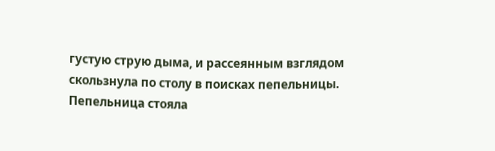густую струю дыма, и рассеянным взглядом скользнула по столу в поисках пепельницы. Пепельница стояла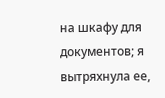на шкафу для документов; я вытряхнула ее,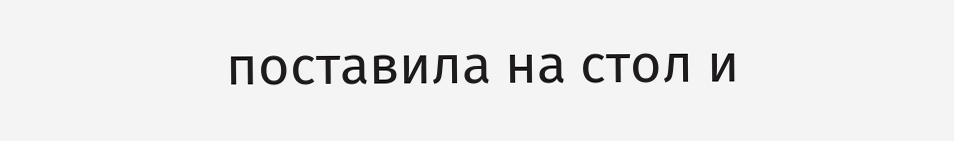поставила на стол и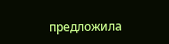предложила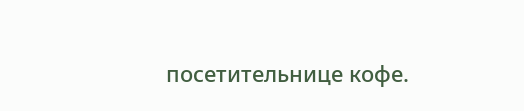посетительнице кофе.